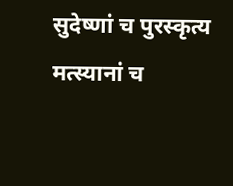सुदेष्णां च पुरस्कृत्य मत्स्यानां च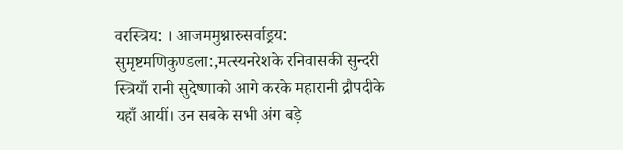वरस्त्रिय: । आजममुश्नारुसर्वाड्रय: सुमृष्टमणिकुण्डला:,मत्स्यनरेशके रनिवासकी सुन्दरी स्त्रियाँ रानी सुदेष्णाको आगे करके महारानी द्रौपदीके यहाँ आयीं। उन सबके सभी अंग बड़े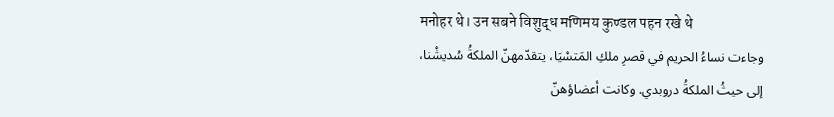मनोहर थे। उन सबने विशुद्ध मणिमय कुण्डल पहन रखे थे
وجاءت نساءُ الحريم في قصرِ ملكِ المَتسْيَا، يتقدّمهنّ الملكةُ سُديشْنا، إلى حيثُ الملكةُ دروبدي. وكانت أعضاؤهنّ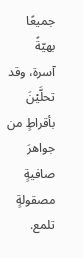جميعًا بهيّةً آسرة، وقد تحلَّيْنَ بأقراطٍ من جواهرَ صافيةٍ مصقولةٍ تلمع.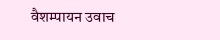वैशम्पायन उवाच